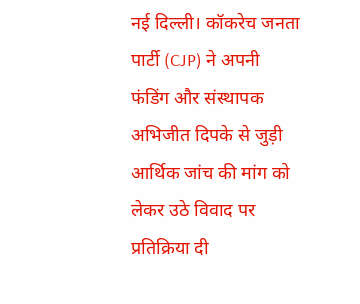नई दिल्ली। कॉकरेच जनता पार्टी (CJP) ने अपनी फंडिंग और संस्थापक अभिजीत दिपके से जुड़ी आर्थिक जांच की मांग को लेकर उठे विवाद पर प्रतिक्रिया दी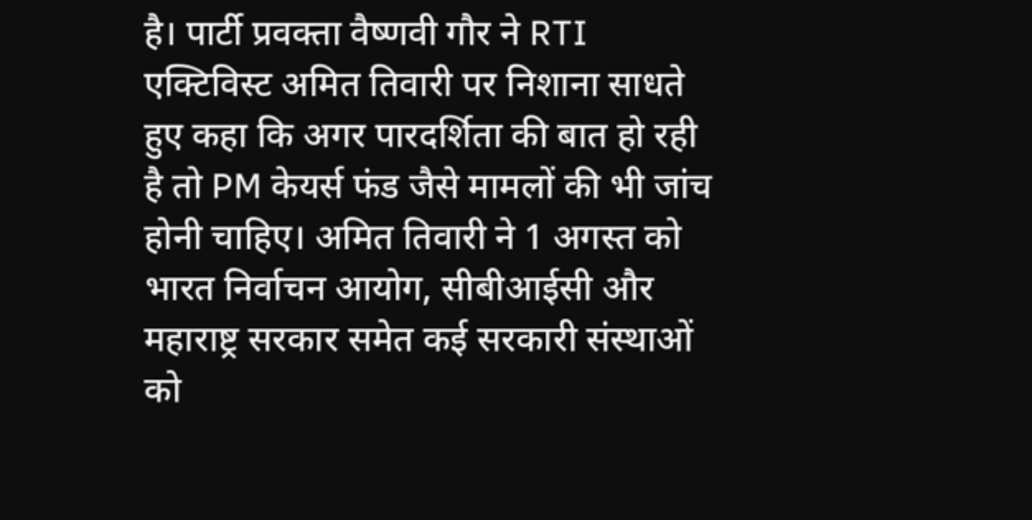है। पार्टी प्रवक्ता वैष्णवी गौर ने RTI एक्टिविस्ट अमित तिवारी पर निशाना साधते हुए कहा कि अगर पारदर्शिता की बात हो रही है तो PM केयर्स फंड जैसे मामलों की भी जांच होनी चाहिए। अमित तिवारी ने 1 अगस्त को भारत निर्वाचन आयोग, सीबीआईसी और महाराष्ट्र सरकार समेत कई सरकारी संस्थाओं को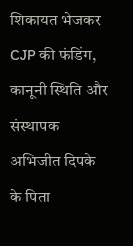शिकायत भेजकर CJP की फंडिंग, कानूनी स्थिति और संस्थापक अभिजीत दिपके के पिता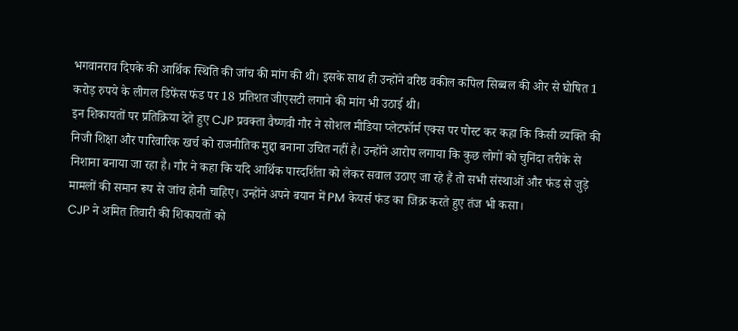भगवानराव दिपके की आर्थिक स्थिति की जांच की मांग की थी। इसके साथ ही उन्होंने वरिष्ठ वकील कपिल सिब्बल की ओर से घोषित 1 करोड़ रुपये के लीगल डिफेंस फंड पर 18 प्रतिशत जीएसटी लगाने की मांग भी उठाई थी।
इन शिकायतों पर प्रतिक्रिया देते हुए CJP प्रवक्ता वैष्णवी गौर ने सोशल मीडिया प्लेटफॉर्म एक्स पर पोस्ट कर कहा कि किसी व्यक्ति की निजी शिक्षा और पारिवारिक खर्च को राजनीतिक मुद्दा बनाना उचित नहीं है। उन्होंने आरोप लगाया कि कुछ लोगों को चुनिंदा तरीके से निशाना बनाया जा रहा है। गौर ने कहा कि यदि आर्थिक पारदर्शिता को लेकर सवाल उठाए जा रहे हैं तो सभी संस्थाओं और फंड से जुड़े मामलों की समान रूप से जांच होनी चाहिए। उन्होंने अपने बयान में PM केयर्स फंड का जिक्र करते हुए तंज भी कसा।
CJP ने अमित तिवारी की शिकायतों को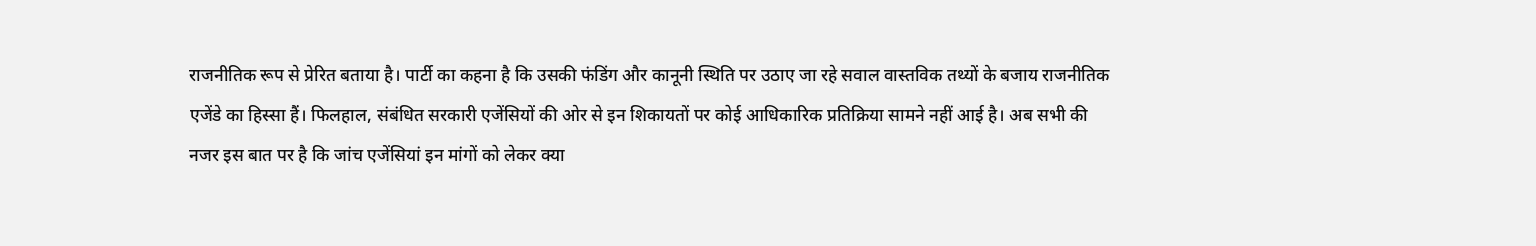राजनीतिक रूप से प्रेरित बताया है। पार्टी का कहना है कि उसकी फंडिंग और कानूनी स्थिति पर उठाए जा रहे सवाल वास्तविक तथ्यों के बजाय राजनीतिक एजेंडे का हिस्सा हैं। फिलहाल, संबंधित सरकारी एजेंसियों की ओर से इन शिकायतों पर कोई आधिकारिक प्रतिक्रिया सामने नहीं आई है। अब सभी की नजर इस बात पर है कि जांच एजेंसियां इन मांगों को लेकर क्या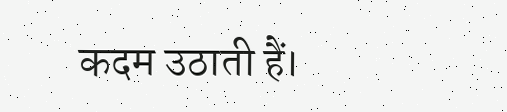कदम उठाती हैं।